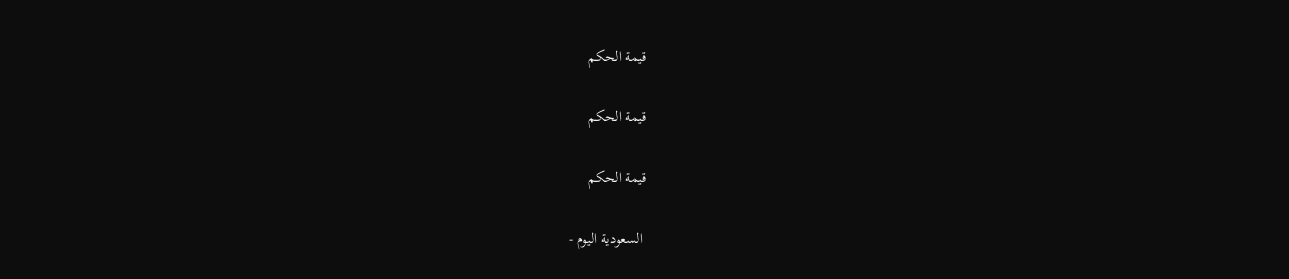قيمة الحكم

قيمة الحكم

قيمة الحكم

 السعودية اليوم -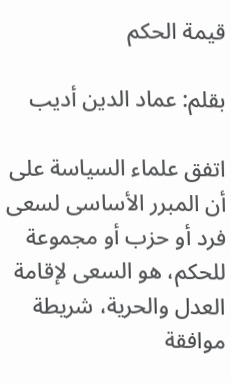قيمة الحكم

بقلم: عماد الدين أديب

اتفق علماء السياسة على أن المبرر الأساسى لسعى فرد أو حزب أو مجموعة للحكم، هو السعى لإقامة العدل والحرية، شريطة موافقة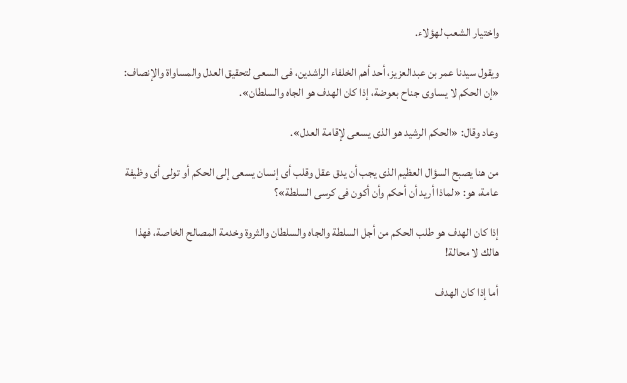واختيار الشعب لهؤلاء.

ويقول سيدنا عمر بن عبدالعزيز، أحد أهم الخلفاء الراشدين، فى السعى لتحقيق العدل والمساواة والإنصاف: «إن الحكم لا يساوى جناح بعوضة، إذا كان الهدف هو الجاه والسلطان».

وعاد وقال: «الحكم الرشيد هو الذى يسعى لإقامة العدل».

من هنا يصبح السؤال العظيم الذى يجب أن يدق عقل وقلب أى إنسان يسعى إلى الحكم أو تولى أى وظيفة عامة، هو: «لماذا أريد أن أحكم وأن أكون فى كرسى السلطة»؟

إذا كان الهدف هو طلب الحكم من أجل السلطة والجاه والسلطان والثروة وخدمة المصالح الخاصة، فهذا هالك لا محالة!

أما إذا كان الهدف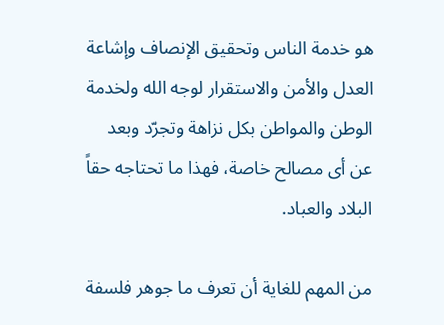هو خدمة الناس وتحقيق الإنصاف وإشاعة العدل والأمن والاستقرار لوجه الله ولخدمة الوطن والمواطن بكل نزاهة وتجرّد وبعد عن أى مصالح خاصة، فهذا ما تحتاجه حقاً البلاد والعباد.

من المهم للغاية أن تعرف ما جوهر فلسفة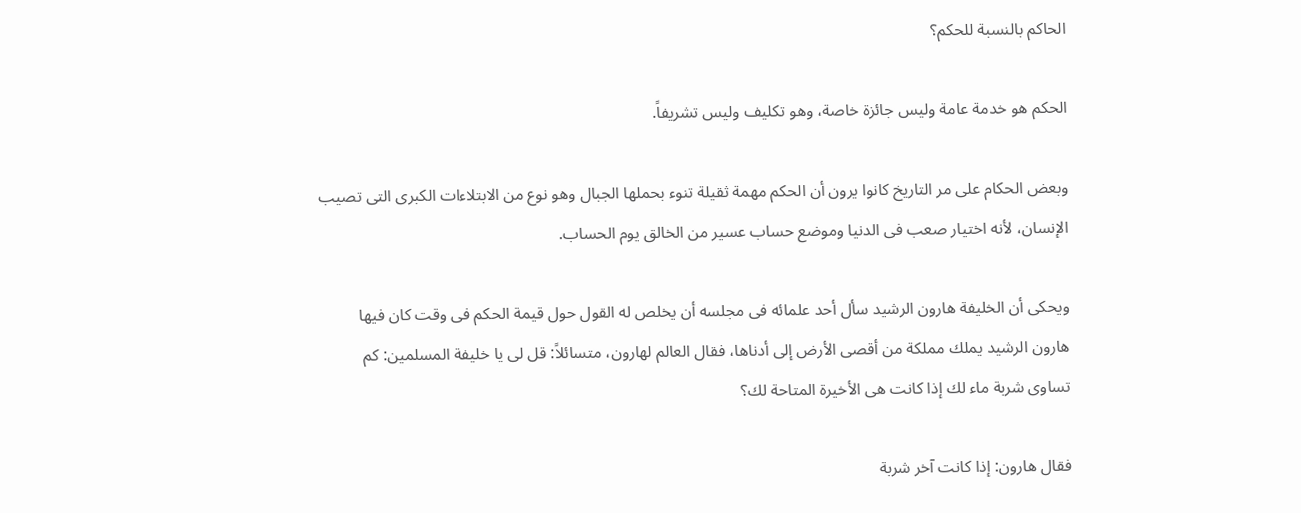الحاكم بالنسبة للحكم؟

الحكم هو خدمة عامة وليس جائزة خاصة، وهو تكليف وليس تشريفاً.

وبعض الحكام على مر التاريخ كانوا يرون أن الحكم مهمة ثقيلة تنوء بحملها الجبال وهو نوع من الابتلاءات الكبرى التى تصيب الإنسان، لأنه اختيار صعب فى الدنيا وموضع حساب عسير من الخالق يوم الحساب.

ويحكى أن الخليفة هارون الرشيد سأل أحد علمائه فى مجلسه أن يخلص له القول حول قيمة الحكم فى وقت كان فيها هارون الرشيد يملك مملكة من أقصى الأرض إلى أدناها، فقال العالم لهارون، متسائلاً: قل لى يا خليفة المسلمين: كم تساوى شربة ماء لك إذا كانت هى الأخيرة المتاحة لك؟

فقال هارون: إذا كانت آخر شربة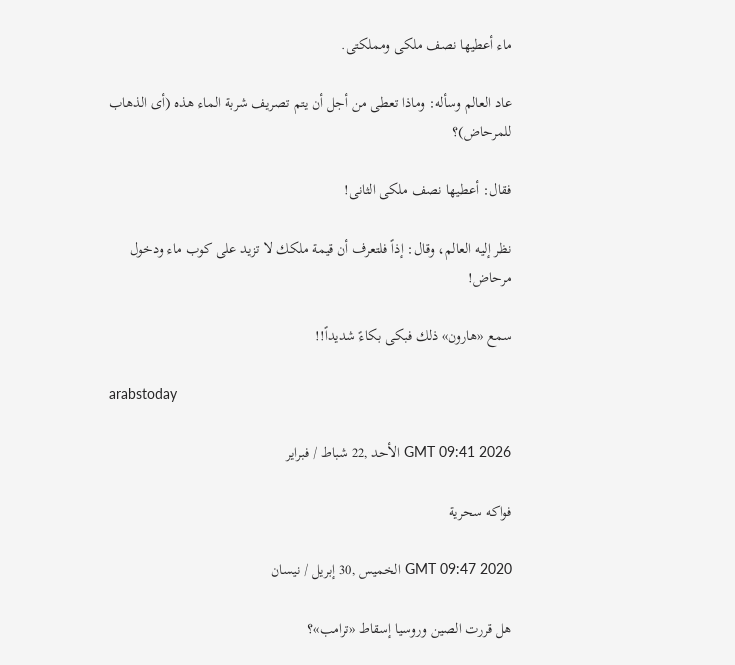ماء أعطيها نصف ملكى ومملكتى.

عاد العالم وسأله: وماذا تعطى من أجل أن يتم تصريف شربة الماء هذه (أى الذهاب للمرحاض)؟

فقال: أعطيها نصف ملكى الثانى!

نظر إليه العالم، وقال: إذاً فلتعرف أن قيمة ملكك لا تزيد على كوب ماء ودخول مرحاض!

سمع «هارون» ذلك فبكى بكاءً شديداً!!

arabstoday

GMT 09:41 2026 الأحد ,22 شباط / فبراير

فواكه سحرية

GMT 09:47 2020 الخميس ,30 إبريل / نيسان

هل قررت الصين وروسيا إسقاط «ترامب»؟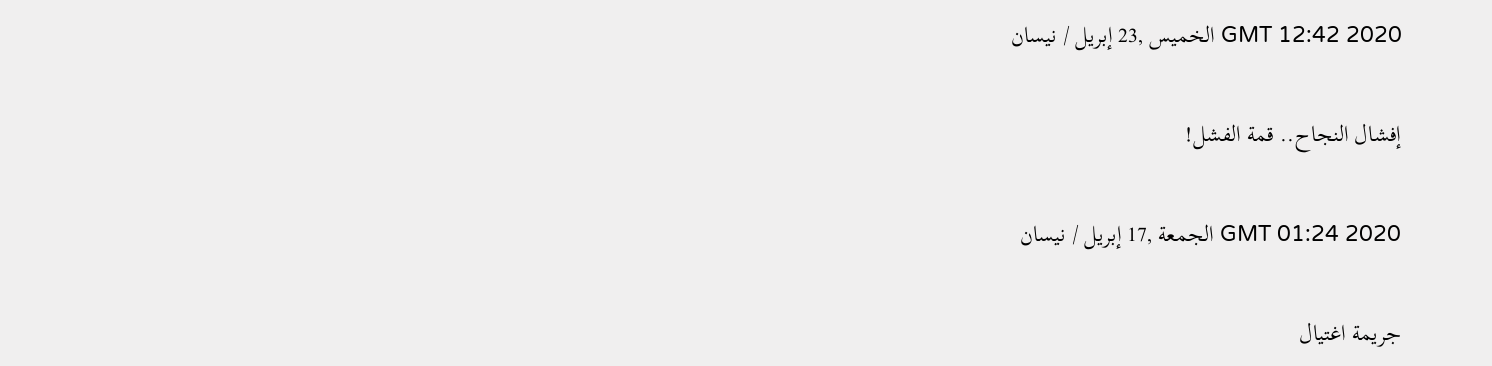GMT 12:42 2020 الخميس ,23 إبريل / نيسان

إفشال النجاح.. قمة الفشل!

GMT 01:24 2020 الجمعة ,17 إبريل / نيسان

جريمة اغتيال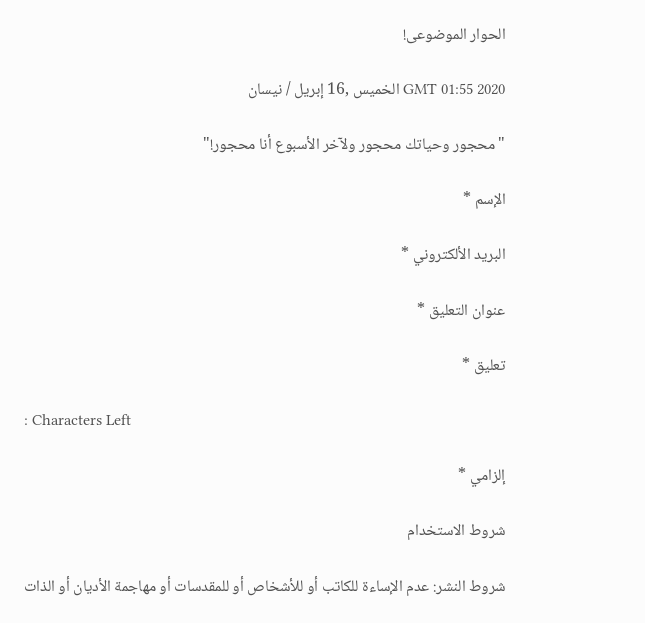الحوار الموضوعى!

GMT 01:55 2020 الخميس ,16 إبريل / نيسان

"محجور وحياتك محجور ولآخر الأسبوع أنا محجور!"

الإسم *

البريد الألكتروني *

عنوان التعليق *

تعليق *

: Characters Left

إلزامي *

شروط الاستخدام

شروط النشر: عدم الإساءة للكاتب أو للأشخاص أو للمقدسات أو مهاجمة الأديان أو الذات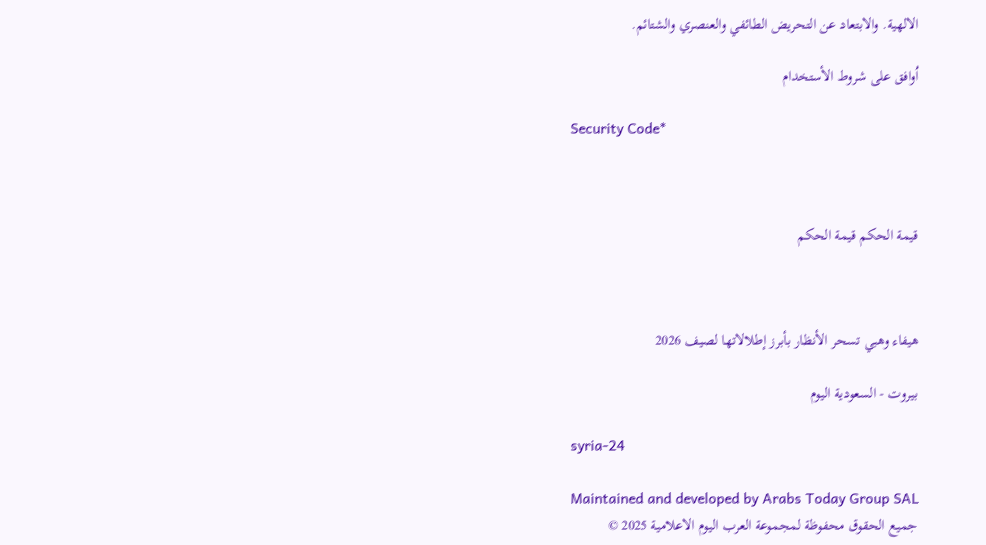الالهية. والابتعاد عن التحريض الطائفي والعنصري والشتائم.

اُوافق على شروط الأستخدام

Security Code*



قيمة الحكم قيمة الحكم



هيفاء وهبي تسحر الأنظار بأبرز إطلالاتها لصيف 2026

بيروت - السعودية اليوم

syria-24

Maintained and developed by Arabs Today Group SAL
جميع الحقوق محفوظة لمجموعة العرب اليوم الاعلامية 2025 ©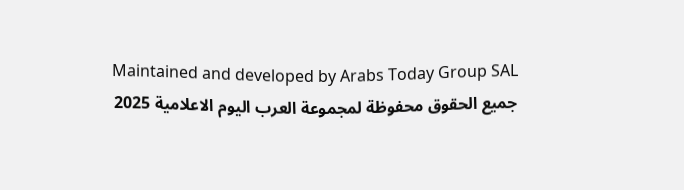Maintained and developed by Arabs Today Group SAL
جميع الحقوق محفوظة لمجموعة العرب اليوم الاعلامية 2025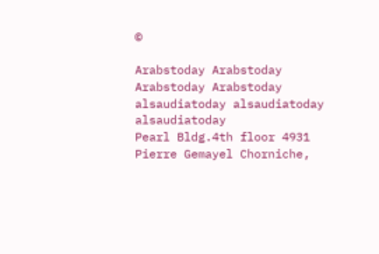©

Arabstoday Arabstoday Arabstoday Arabstoday
alsaudiatoday alsaudiatoday alsaudiatoday
Pearl Bldg.4th floor 4931 Pierre Gemayel Chorniche,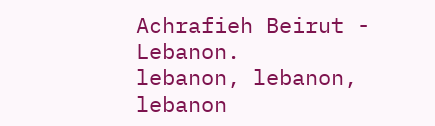Achrafieh Beirut - Lebanon.
lebanon, lebanon, lebanon